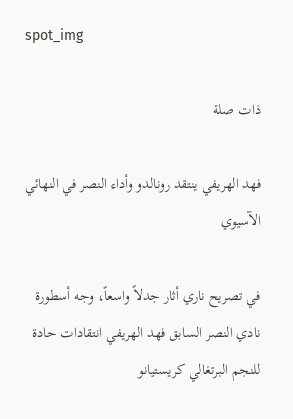spot_img

ذات صلة

فهد الهريفي ينتقد رونالدو وأداء النصر في النهائي الآسيوي

في تصريح ناري أثار جدلاً واسعاً، وجه أسطورة نادي النصر السابق فهد الهريفي انتقادات حادة للنجم البرتغالي كريستيانو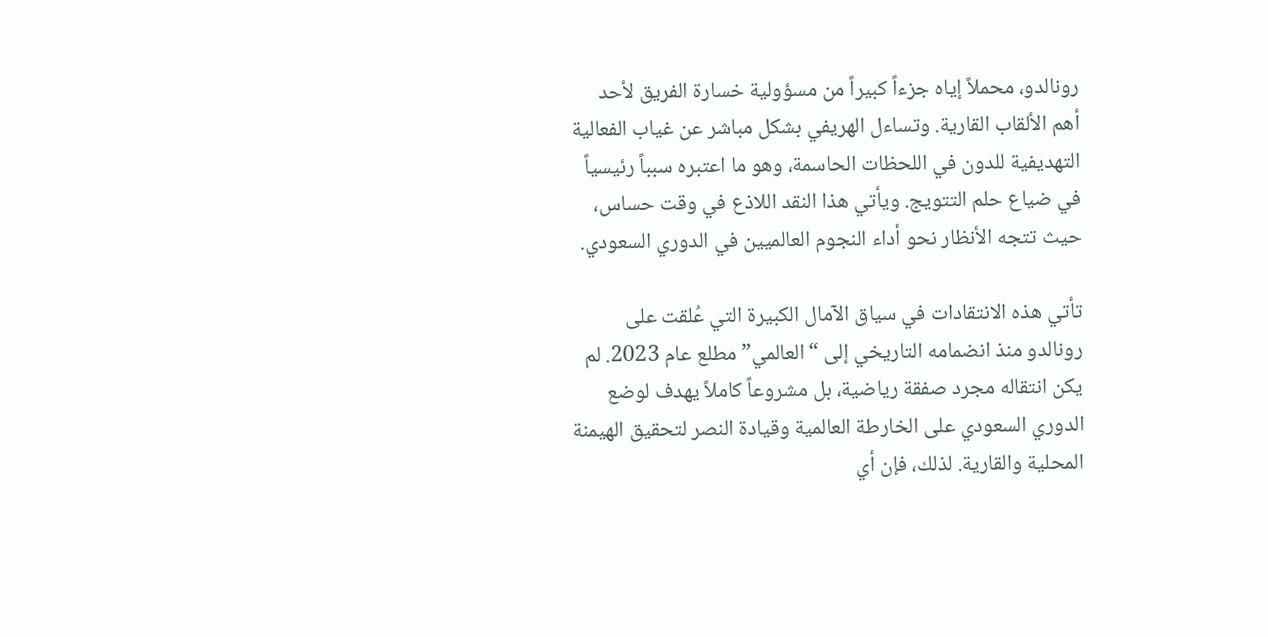رونالدو، محملاً إياه جزءاً كبيراً من مسؤولية خسارة الفريق لأحد أهم الألقاب القارية. وتساءل الهريفي بشكل مباشر عن غياب الفعالية التهديفية للدون في اللحظات الحاسمة، وهو ما اعتبره سبباً رئيسياً في ضياع حلم التتويج. ويأتي هذا النقد اللاذع في وقت حساس، حيث تتجه الأنظار نحو أداء النجوم العالميين في الدوري السعودي.

تأتي هذه الانتقادات في سياق الآمال الكبيرة التي عُلقت على رونالدو منذ انضمامه التاريخي إلى “العالمي” مطلع عام 2023. لم يكن انتقاله مجرد صفقة رياضية، بل مشروعاً كاملاً يهدف لوضع الدوري السعودي على الخارطة العالمية وقيادة النصر لتحقيق الهيمنة المحلية والقارية. لذلك، فإن أي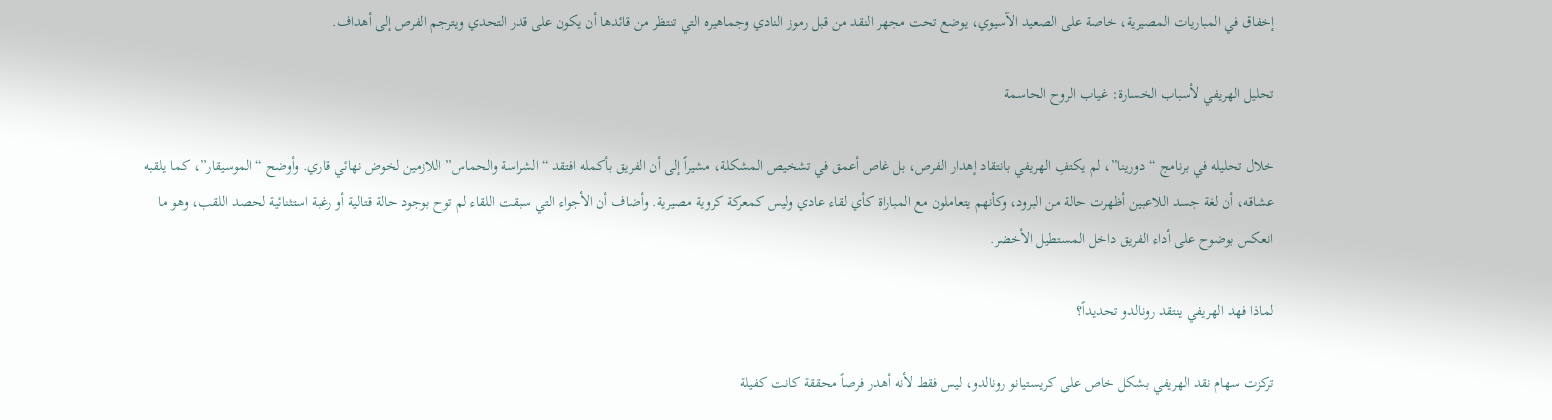إخفاق في المباريات المصيرية، خاصة على الصعيد الآسيوي، يوضع تحت مجهر النقد من قبل رموز النادي وجماهيره التي تنتظر من قائدها أن يكون على قدر التحدي ويترجم الفرص إلى أهداف.

تحليل الهريفي لأسباب الخسارة: غياب الروح الحاسمة

خلال تحليله في برنامج “دورينا”، لم يكتفِ الهريفي بانتقاد إهدار الفرص، بل غاص أعمق في تشخيص المشكلة، مشيراً إلى أن الفريق بأكمله افتقد “الشراسة والحماس” اللازمين لخوض نهائي قاري. وأوضح “الموسيقار”، كما يلقبه عشاقه، أن لغة جسد اللاعبين أظهرت حالة من البرود، وكأنهم يتعاملون مع المباراة كأي لقاء عادي وليس كمعركة كروية مصيرية. وأضاف أن الأجواء التي سبقت اللقاء لم توح بوجود حالة قتالية أو رغبة استثنائية لحصد اللقب، وهو ما انعكس بوضوح على أداء الفريق داخل المستطيل الأخضر.

لماذا فهد الهريفي ينتقد رونالدو تحديداً؟

تركزت سهام نقد الهريفي بشكل خاص على كريستيانو رونالدو، ليس فقط لأنه أهدر فرصاً محققة كانت كفيلة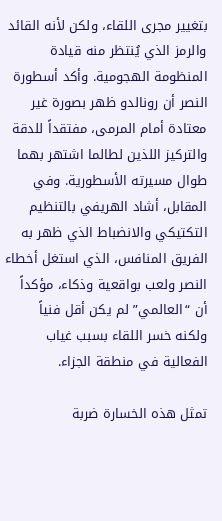بتغيير مجرى اللقاء، ولكن لأنه القائد والرمز الذي يُنتظر منه قيادة المنظومة الهجومية. وأكد أسطورة النصر أن رونالدو ظهر بصورة غير معتادة أمام المرمى، مفتقداً للدقة والتركيز اللذين لطالما اشتهر بهما طوال مسيرته الأسطورية. وفي المقابل، أشاد الهريفي بالتنظيم التكتيكي والانضباط الذي ظهر به الفريق المنافس، الذي استغل أخطاء النصر ولعب بواقعية وذكاء، مؤكداً أن “العالمي” لم يكن أقل فنياً ولكنه خسر اللقاء بسبب غياب الفعالية في منطقة الجزاء.

تمثل هذه الخسارة ضربة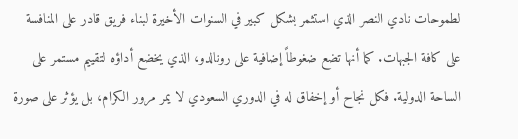لطموحات نادي النصر الذي استثمر بشكل كبير في السنوات الأخيرة لبناء فريق قادر على المنافسة على كافة الجبهات. كما أنها تضع ضغوطاً إضافية على رونالدو، الذي يخضع أداؤه لتقييم مستمر على الساحة الدولية. فكل نجاح أو إخفاق له في الدوري السعودي لا يمر مرور الكرام، بل يؤثر على صورة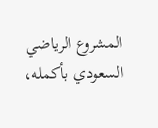المشروع الرياضي السعودي بأكمله،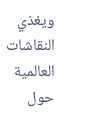ويغذي النقاشات العالمية حول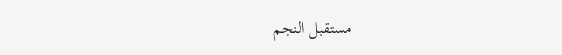مستقبل النجم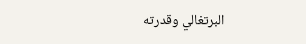البرتغالي وقدرته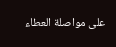على مواصلة العطاء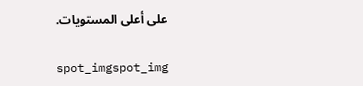على أعلى المستويات.

spot_imgspot_img